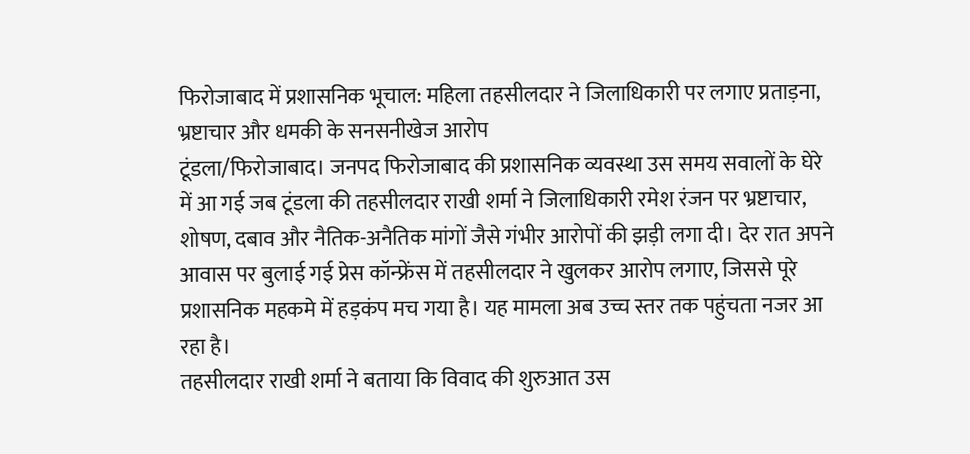फिरोजाबाद में प्रशासनिक भूचाल: महिला तहसीलदार ने जिलाधिकारी पर लगाए प्रताड़ना, भ्रष्टाचार और धमकी के सनसनीखेज आरोप
टूंडला/फिरोजाबाद। जनपद फिरोजाबाद की प्रशासनिक व्यवस्था उस समय सवालों के घेरे में आ गई जब टूंडला की तहसीलदार राखी शर्मा ने जिलाधिकारी रमेश रंजन पर भ्रष्टाचार, शोषण, दबाव और नैतिक-अनैतिक मांगों जैसे गंभीर आरोपों की झड़ी लगा दी। देर रात अपने आवास पर बुलाई गई प्रेस कॉन्फ्रेंस में तहसीलदार ने खुलकर आरोप लगाए, जिससे पूरे प्रशासनिक महकमे में हड़कंप मच गया है। यह मामला अब उच्च स्तर तक पहुंचता नजर आ रहा है।
तहसीलदार राखी शर्मा ने बताया कि विवाद की शुरुआत उस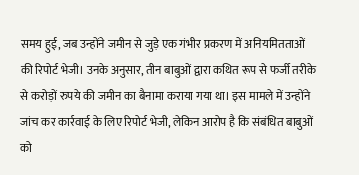समय हुई, जब उन्होंने जमीन से जुड़े एक गंभीर प्रकरण में अनियमितताओं की रिपोर्ट भेजी। उनके अनुसार, तीन बाबुओं द्वारा कथित रूप से फर्जी तरीके से करोड़ों रुपये की जमीन का बैनामा कराया गया था। इस मामले में उन्होंने जांच कर कार्रवाई के लिए रिपोर्ट भेजी, लेकिन आरोप है कि संबंधित बाबुओं को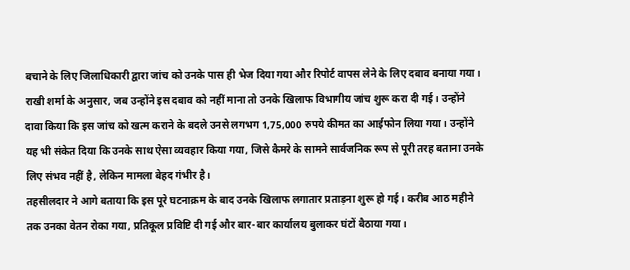बचाने के लिए जिलाधिकारी द्वारा जांच को उनके पास ही भेज दिया गया और रिपोर्ट वापस लेने के लिए दबाव बनाया गया।
राखी शर्मा के अनुसार, जब उन्होंने इस दबाव को नहीं माना तो उनके खिलाफ विभागीय जांच शुरू करा दी गई। उन्होंने दावा किया कि इस जांच को खत्म कराने के बदले उनसे लगभग 1,75,000 रुपये कीमत का आईफोन लिया गया। उन्होंने यह भी संकेत दिया कि उनके साथ ऐसा व्यवहार किया गया, जिसे कैमरे के सामने सार्वजनिक रूप से पूरी तरह बताना उनके लिए संभव नहीं है, लेकिन मामला बेहद गंभीर है।
तहसीलदार ने आगे बताया कि इस पूरे घटनाक्रम के बाद उनके खिलाफ लगातार प्रताड़ना शुरू हो गई। करीब आठ महीने तक उनका वेतन रोका गया, प्रतिकूल प्रविष्टि दी गई और बार-बार कार्यालय बुलाकर घंटों बैठाया गया।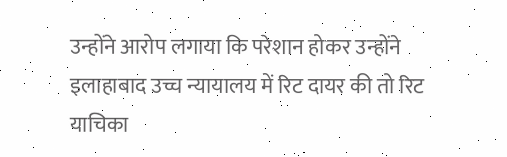उन्होंने आरोप लगाया कि परेशान होकर उन्होंने इलाहाबाद उच्च न्यायालय में रिट दायर की तो रिट याचिका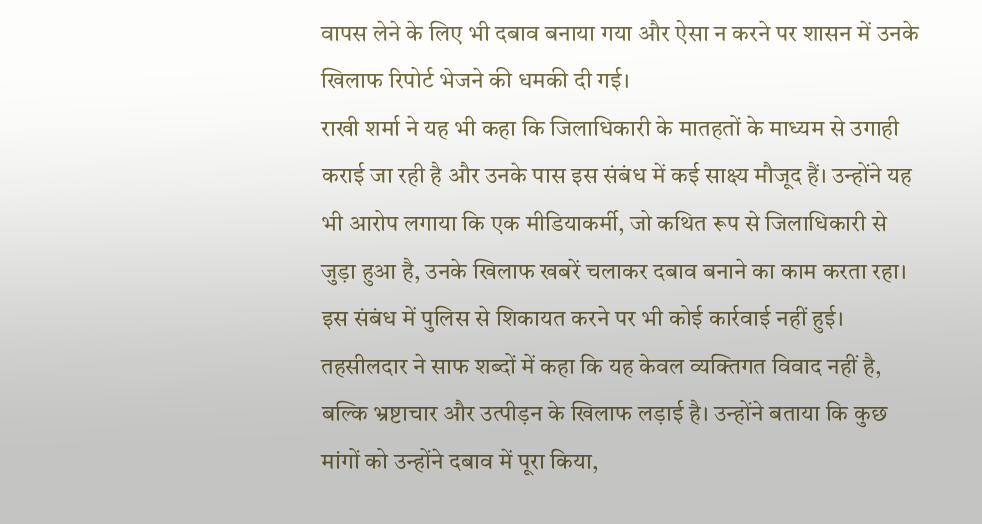वापस लेने के लिए भी दबाव बनाया गया और ऐसा न करने पर शासन में उनके खिलाफ रिपोर्ट भेजने की धमकी दी गई।
राखी शर्मा ने यह भी कहा कि जिलाधिकारी के मातहतों के माध्यम से उगाही कराई जा रही है और उनके पास इस संबंध में कई साक्ष्य मौजूद हैं। उन्होंने यह भी आरोप लगाया कि एक मीडियाकर्मी, जो कथित रूप से जिलाधिकारी से जुड़ा हुआ है, उनके खिलाफ खबरें चलाकर दबाव बनाने का काम करता रहा। इस संबंध में पुलिस से शिकायत करने पर भी कोई कार्रवाई नहीं हुई।
तहसीलदार ने साफ शब्दों में कहा कि यह केवल व्यक्तिगत विवाद नहीं है, बल्कि भ्रष्टाचार और उत्पीड़न के खिलाफ लड़ाई है। उन्होंने बताया कि कुछ मांगों को उन्होंने दबाव में पूरा किया,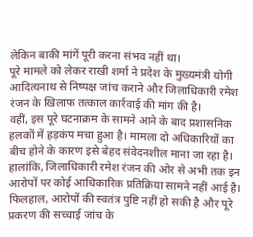लेकिन बाकी मांगें पूरी करना संभव नहीं था।
पूरे मामले को लेकर राखी शर्मा ने प्रदेश के मुख्यमंत्री योगी आदित्यनाथ से निष्पक्ष जांच कराने और जिलाधिकारी रमेश रंजन के खिलाफ तत्काल कार्रवाई की मांग की है।
वहीं, इस पूरे घटनाक्रम के सामने आने के बाद प्रशासनिक हलकों में हड़कंप मचा हुआ है। मामला दो अधिकारियों का बीच होने के कारण इसे बेहद संवेदनशील माना जा रहा है। हालांकि, जिलाधिकारी रमेश रंजन की ओर से अभी तक इन आरोपों पर कोई आधिकारिक प्रतिक्रिया सामने नहीं आई है।
फिलहाल, आरोपों की स्वतंत्र पुष्टि नहीं हो सकी है और पूरे प्रकरण की सच्चाई जांच के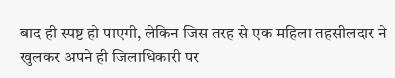बाद ही स्पष्ट हो पाएगी, लेकिन जिस तरह से एक महिला तहसीलदार ने खुलकर अपने ही जिलाधिकारी पर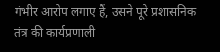गंभीर आरोप लगाए हैं, उसने पूरे प्रशासनिक तंत्र की कार्यप्रणाली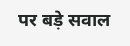पर बड़े सवाल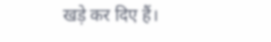खड़े कर दिए हैं।